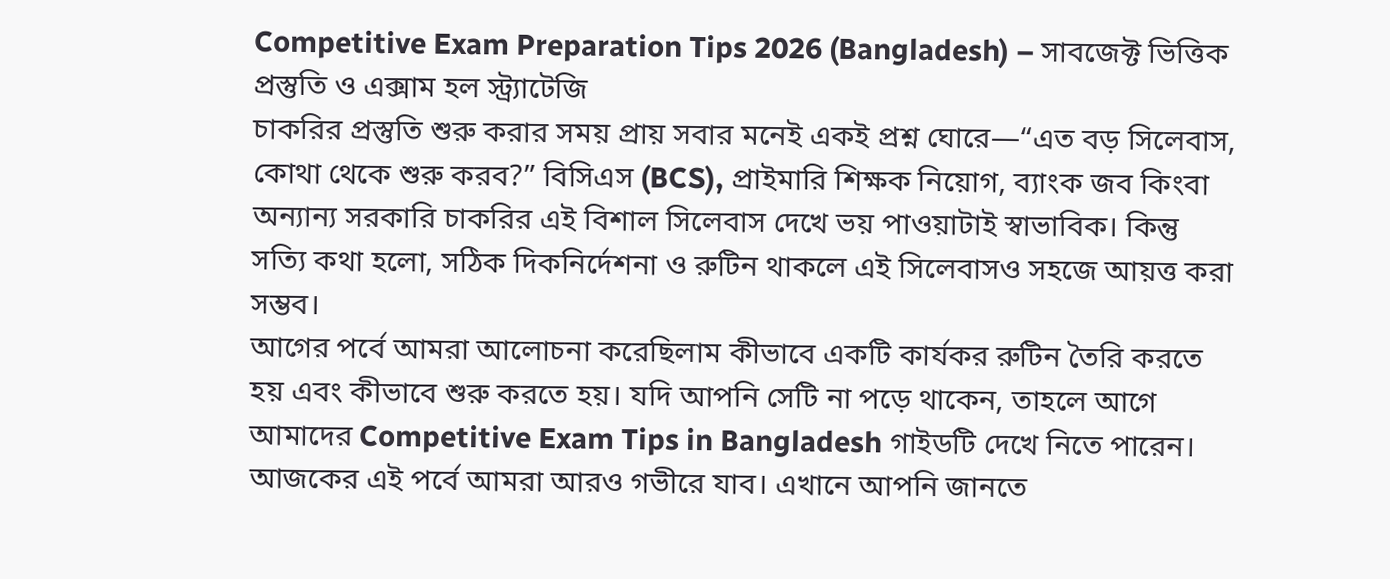Competitive Exam Preparation Tips 2026 (Bangladesh) – সাবজেক্ট ভিত্তিক প্রস্তুতি ও এক্সাম হল স্ট্র্যাটেজি
চাকরির প্রস্তুতি শুরু করার সময় প্রায় সবার মনেই একই প্রশ্ন ঘোরে—“এত বড় সিলেবাস, কোথা থেকে শুরু করব?” বিসিএস (BCS), প্রাইমারি শিক্ষক নিয়োগ, ব্যাংক জব কিংবা অন্যান্য সরকারি চাকরির এই বিশাল সিলেবাস দেখে ভয় পাওয়াটাই স্বাভাবিক। কিন্তু সত্যি কথা হলো, সঠিক দিকনির্দেশনা ও রুটিন থাকলে এই সিলেবাসও সহজে আয়ত্ত করা সম্ভব।
আগের পর্বে আমরা আলোচনা করেছিলাম কীভাবে একটি কার্যকর রুটিন তৈরি করতে হয় এবং কীভাবে শুরু করতে হয়। যদি আপনি সেটি না পড়ে থাকেন, তাহলে আগে আমাদের Competitive Exam Tips in Bangladesh গাইডটি দেখে নিতে পারেন।
আজকের এই পর্বে আমরা আরও গভীরে যাব। এখানে আপনি জানতে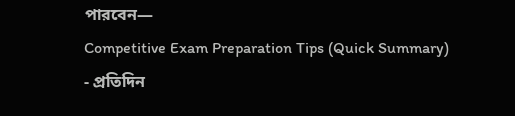পারবেন—
Competitive Exam Preparation Tips (Quick Summary)
- প্রতিদিন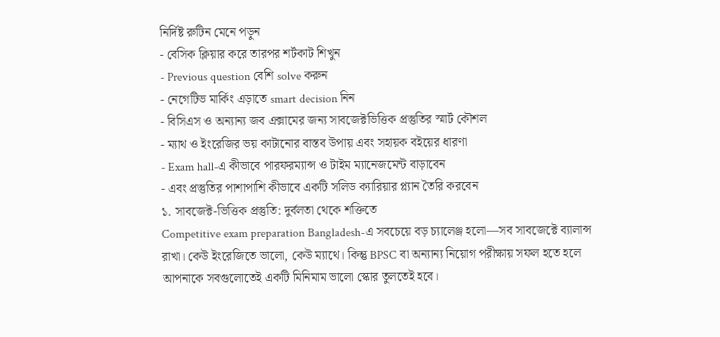নির্দিষ্ট রুটিন মেনে পড়ুন
- বেসিক ক্লিয়ার করে তারপর শর্টকাট শিখুন
- Previous question বেশি solve করুন
- নেগেটিভ মার্কিং এড়াতে smart decision নিন
- বিসিএস ও অন্যান্য জব এক্সামের জন্য সাবজেক্টভিত্তিক প্রস্তুতির স্মার্ট কৌশল
- ম্যাথ ও ইংরেজির ভয় কাটানোর বাস্তব উপায় এবং সহায়ক বইয়ের ধারণা
- Exam hall-এ কীভাবে পারফরম্যান্স ও টাইম ম্যানেজমেন্ট বাড়াবেন
- এবং প্রস্তুতির পাশাপাশি কীভাবে একটি সলিড ক্যারিয়ার প্ল্যান তৈরি করবেন
১. সাবজেক্ট-ভিত্তিক প্রস্তুতি: দুর্বলতা থেকে শক্তিতে
Competitive exam preparation Bangladesh-এ সবচেয়ে বড় চ্যালেঞ্জ হলো—সব সাবজেক্টে ব্যালান্স রাখা। কেউ ইংরেজিতে ভালো, কেউ ম্যাথে। কিন্তু BPSC বা অন্যান্য নিয়োগ পরীক্ষায় সফল হতে হলে আপনাকে সবগুলোতেই একটি মিনিমাম ভালো স্কোর তুলতেই হবে।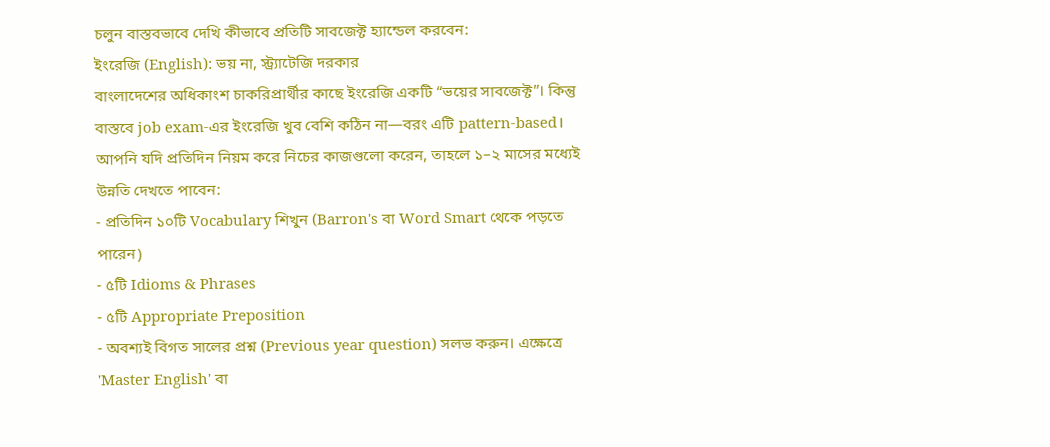চলুন বাস্তবভাবে দেখি কীভাবে প্রতিটি সাবজেক্ট হ্যান্ডেল করবেন:
ইংরেজি (English): ভয় না, স্ট্র্যাটেজি দরকার
বাংলাদেশের অধিকাংশ চাকরিপ্রার্থীর কাছে ইংরেজি একটি “ভয়ের সাবজেক্ট”। কিন্তু বাস্তবে job exam-এর ইংরেজি খুব বেশি কঠিন না—বরং এটি pattern-based।
আপনি যদি প্রতিদিন নিয়ম করে নিচের কাজগুলো করেন, তাহলে ১–২ মাসের মধ্যেই উন্নতি দেখতে পাবেন:
- প্রতিদিন ১০টি Vocabulary শিখুন (Barron's বা Word Smart থেকে পড়তে পারেন)
- ৫টি Idioms & Phrases
- ৫টি Appropriate Preposition
- অবশ্যই বিগত সালের প্রশ্ন (Previous year question) সলভ করুন। এক্ষেত্রে 'Master English' বা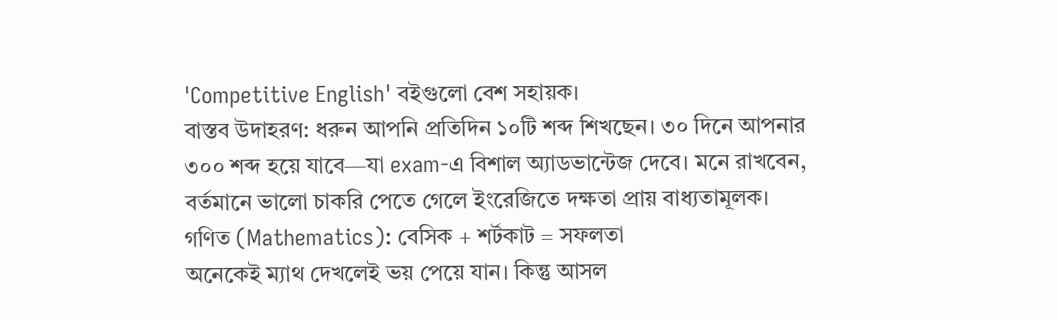'Competitive English' বইগুলো বেশ সহায়ক।
বাস্তব উদাহরণ: ধরুন আপনি প্রতিদিন ১০টি শব্দ শিখছেন। ৩০ দিনে আপনার ৩০০ শব্দ হয়ে যাবে—যা exam-এ বিশাল অ্যাডভান্টেজ দেবে। মনে রাখবেন, বর্তমানে ভালো চাকরি পেতে গেলে ইংরেজিতে দক্ষতা প্রায় বাধ্যতামূলক।
গণিত (Mathematics): বেসিক + শর্টকাট = সফলতা
অনেকেই ম্যাথ দেখলেই ভয় পেয়ে যান। কিন্তু আসল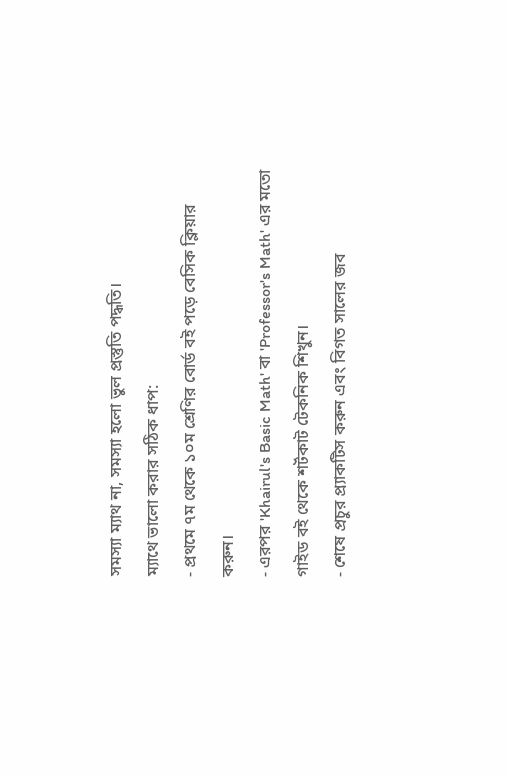সমস্যা ম্যাথ না, সমস্যা হলো ভুল প্রস্তুতি পদ্ধতি।
ম্যাথে ভালো করার সঠিক ধাপ:
- প্রথমে ৭ম থেকে ১০ম শ্রেণির বোর্ড বই পড়ে বেসিক ক্লিয়ার করুন।
- এরপর 'Khairul's Basic Math' বা 'Professor's Math' এর মতো গাইড বই থেকে শর্টকাট টেকনিক শিখুন।
- শেষে প্রচুর প্র্যাকটিস করুন এবং বিগত সালের জব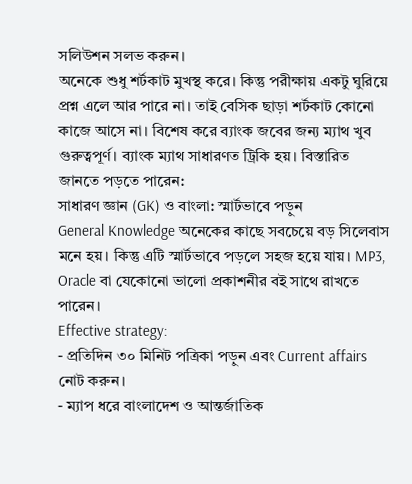সলিউশন সলভ করুন।
অনেকে শুধু শর্টকাট মুখস্থ করে। কিন্তু পরীক্ষায় একটু ঘুরিয়ে প্রশ্ন এলে আর পারে না। তাই বেসিক ছাড়া শর্টকাট কোনো কাজে আসে না। বিশেষ করে ব্যাংক জবের জন্য ম্যাথ খুব গুরুত্বপূর্ণ। ব্যাংক ম্যাথ সাধারণত ট্রিকি হয়। বিস্তারিত জানতে পড়তে পারেন:
সাধারণ জ্ঞান (GK) ও বাংলা: স্মার্টভাবে পড়ুন
General Knowledge অনেকের কাছে সবচেয়ে বড় সিলেবাস মনে হয়। কিন্তু এটি স্মার্টভাবে পড়লে সহজ হয়ে যায়। MP3, Oracle বা যেকোনো ভালো প্রকাশনীর বই সাথে রাখতে পারেন।
Effective strategy:
- প্রতিদিন ৩০ মিনিট পত্রিকা পড়ুন এবং Current affairs নোট করুন।
- ম্যাপ ধরে বাংলাদেশ ও আন্তর্জাতিক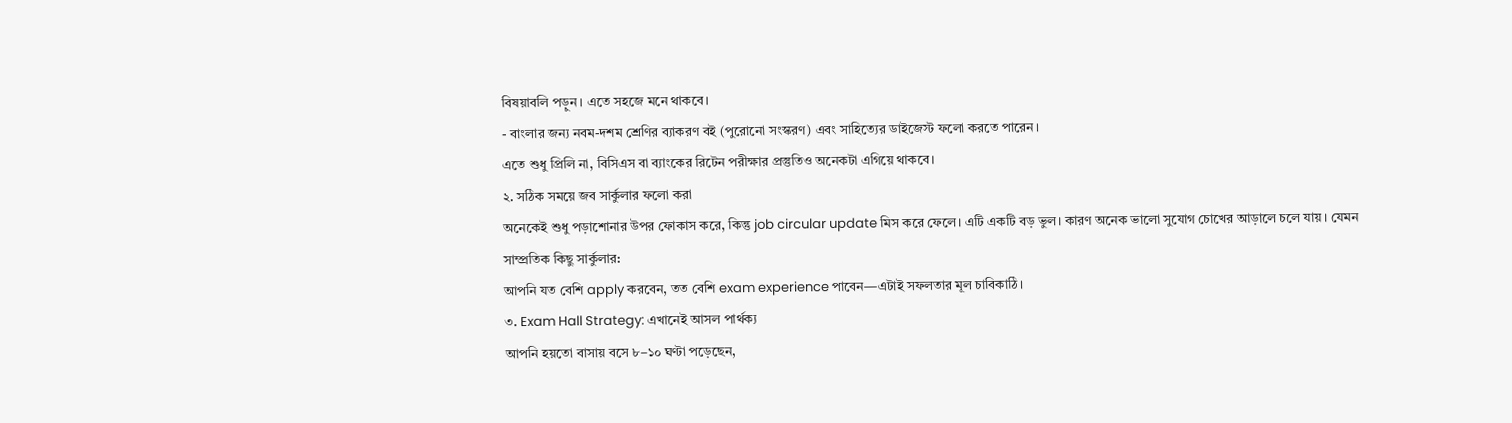বিষয়াবলি পড়ুন। এতে সহজে মনে থাকবে।
- বাংলার জন্য নবম-দশম শ্রেণির ব্যাকরণ বই (পুরোনো সংস্করণ) এবং সাহিত্যের ডাইজেস্ট ফলো করতে পারেন।
এতে শুধু প্রিলি না, বিসিএস বা ব্যাংকের রিটেন পরীক্ষার প্রস্তুতিও অনেকটা এগিয়ে থাকবে।
২. সঠিক সময়ে জব সার্কুলার ফলো করা
অনেকেই শুধু পড়াশোনার উপর ফোকাস করে, কিন্তু job circular update মিস করে ফেলে। এটি একটি বড় ভুল। কারণ অনেক ভালো সুযোগ চোখের আড়ালে চলে যায়। যেমন সাম্প্রতিক কিছু সার্কুলার:
আপনি যত বেশি apply করবেন, তত বেশি exam experience পাবেন—এটাই সফলতার মূল চাবিকাঠি।
৩. Exam Hall Strategy: এখানেই আসল পার্থক্য
আপনি হয়তো বাসায় বসে ৮–১০ ঘণ্টা পড়েছেন,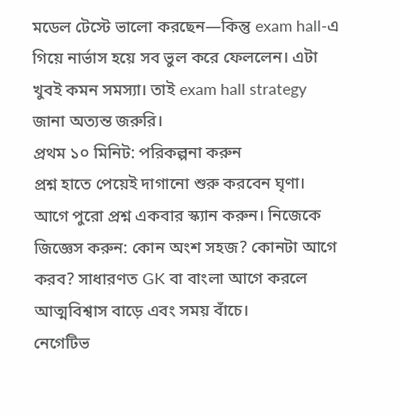মডেল টেস্টে ভালো করছেন—কিন্তু exam hall-এ গিয়ে নার্ভাস হয়ে সব ভুল করে ফেললেন। এটা খুবই কমন সমস্যা। তাই exam hall strategy জানা অত্যন্ত জরুরি।
প্রথম ১০ মিনিট: পরিকল্পনা করুন
প্রশ্ন হাতে পেয়েই দাগানো শুরু করবেন ঘৃণা। আগে পুরো প্রশ্ন একবার স্ক্যান করুন। নিজেকে জিজ্ঞেস করুন: কোন অংশ সহজ? কোনটা আগে করব? সাধারণত GK বা বাংলা আগে করলে আত্মবিশ্বাস বাড়ে এবং সময় বাঁচে।
নেগেটিভ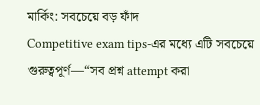মার্কিং: সবচেয়ে বড় ফাঁদ
Competitive exam tips-এর মধ্যে এটি সবচেয়ে গুরুত্বপূর্ণ—“সব প্রশ্ন attempt করা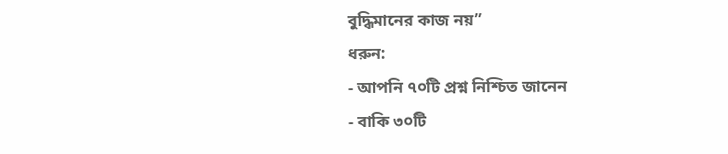বুদ্ধিমানের কাজ নয়”
ধরুন:
- আপনি ৭০টি প্রশ্ন নিশ্চিত জানেন
- বাকি ৩০টি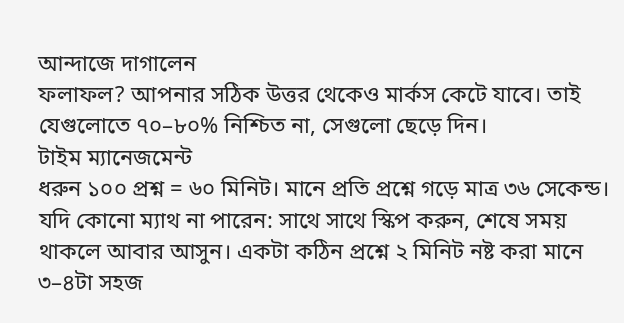আন্দাজে দাগালেন
ফলাফল? আপনার সঠিক উত্তর থেকেও মার্কস কেটে যাবে। তাই যেগুলোতে ৭০–৮০% নিশ্চিত না, সেগুলো ছেড়ে দিন।
টাইম ম্যানেজমেন্ট
ধরুন ১০০ প্রশ্ন = ৬০ মিনিট। মানে প্রতি প্রশ্নে গড়ে মাত্র ৩৬ সেকেন্ড।
যদি কোনো ম্যাথ না পারেন: সাথে সাথে স্কিপ করুন, শেষে সময় থাকলে আবার আসুন। একটা কঠিন প্রশ্নে ২ মিনিট নষ্ট করা মানে ৩–৪টা সহজ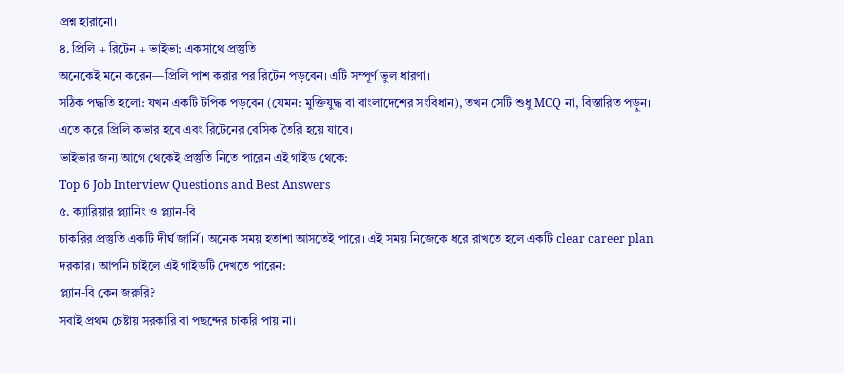প্রশ্ন হারানো।
৪. প্রিলি + রিটেন + ভাইভা: একসাথে প্রস্তুতি
অনেকেই মনে করেন—প্রিলি পাশ করার পর রিটেন পড়বেন। এটি সম্পূর্ণ ভুল ধারণা।
সঠিক পদ্ধতি হলো: যখন একটি টপিক পড়বেন (যেমন: মুক্তিযুদ্ধ বা বাংলাদেশের সংবিধান), তখন সেটি শুধু MCQ না, বিস্তারিত পড়ুন। এতে করে প্রিলি কভার হবে এবং রিটেনের বেসিক তৈরি হয়ে যাবে।
ভাইভার জন্য আগে থেকেই প্রস্তুতি নিতে পারেন এই গাইড থেকে:
Top 6 Job Interview Questions and Best Answers
৫. ক্যারিয়ার প্ল্যানিং ও প্ল্যান-বি
চাকরির প্রস্তুতি একটি দীর্ঘ জার্নি। অনেক সময় হতাশা আসতেই পারে। এই সময় নিজেকে ধরে রাখতে হলে একটি clear career plan দরকার। আপনি চাইলে এই গাইডটি দেখতে পারেন:
প্ল্যান-বি কেন জরুরি?
সবাই প্রথম চেষ্টায় সরকারি বা পছন্দের চাকরি পায় না।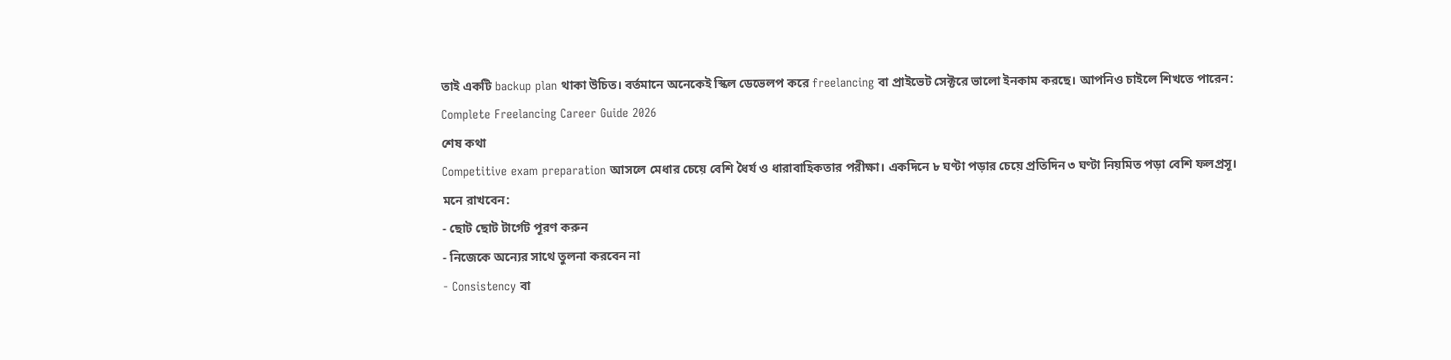তাই একটি backup plan থাকা উচিত। বর্তমানে অনেকেই স্কিল ডেভেলপ করে freelancing বা প্রাইভেট সেক্টরে ভালো ইনকাম করছে। আপনিও চাইলে শিখতে পারেন:
Complete Freelancing Career Guide 2026
শেষ কথা
Competitive exam preparation আসলে মেধার চেয়ে বেশি ধৈর্য ও ধারাবাহিকতার পরীক্ষা। একদিনে ৮ ঘণ্টা পড়ার চেয়ে প্রতিদিন ৩ ঘণ্টা নিয়মিত পড়া বেশি ফলপ্রসূ।
মনে রাখবেন:
- ছোট ছোট টার্গেট পূরণ করুন
- নিজেকে অন্যের সাথে তুলনা করবেন না
- Consistency বা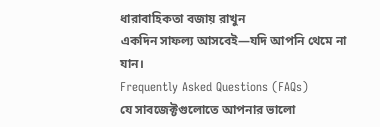ধারাবাহিকতা বজায় রাখুন
একদিন সাফল্য আসবেই—যদি আপনি থেমে না যান।
Frequently Asked Questions (FAQs)
যে সাবজেক্টগুলোতে আপনার ভালো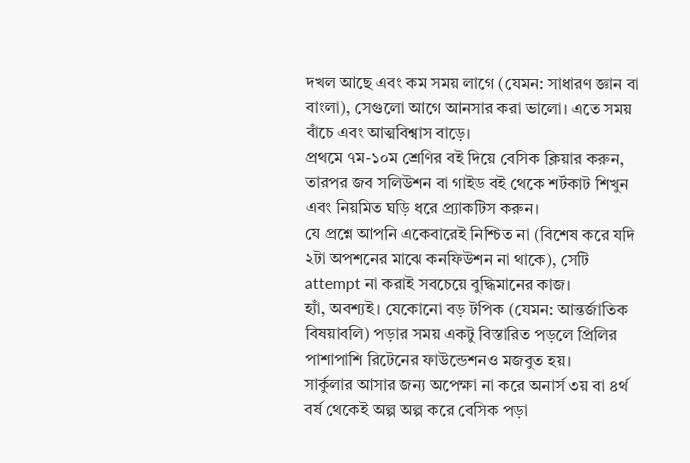দখল আছে এবং কম সময় লাগে (যেমন: সাধারণ জ্ঞান বা বাংলা), সেগুলো আগে আনসার করা ভালো। এতে সময় বাঁচে এবং আত্মবিশ্বাস বাড়ে।
প্রথমে ৭ম-১০ম শ্রেণির বই দিয়ে বেসিক ক্লিয়ার করুন, তারপর জব সলিউশন বা গাইড বই থেকে শর্টকাট শিখুন এবং নিয়মিত ঘড়ি ধরে প্র্যাকটিস করুন।
যে প্রশ্নে আপনি একেবারেই নিশ্চিত না (বিশেষ করে যদি ২টা অপশনের মাঝে কনফিউশন না থাকে), সেটি attempt না করাই সবচেয়ে বুদ্ধিমানের কাজ।
হ্যাঁ, অবশ্যই। যেকোনো বড় টপিক (যেমন: আন্তর্জাতিক বিষয়াবলি) পড়ার সময় একটু বিস্তারিত পড়লে প্রিলির পাশাপাশি রিটেনের ফাউন্ডেশনও মজবুত হয়।
সার্কুলার আসার জন্য অপেক্ষা না করে অনার্স ৩য় বা ৪র্থ বর্ষ থেকেই অল্প অল্প করে বেসিক পড়া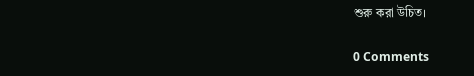শুরু করা উচিত।

0 Comments